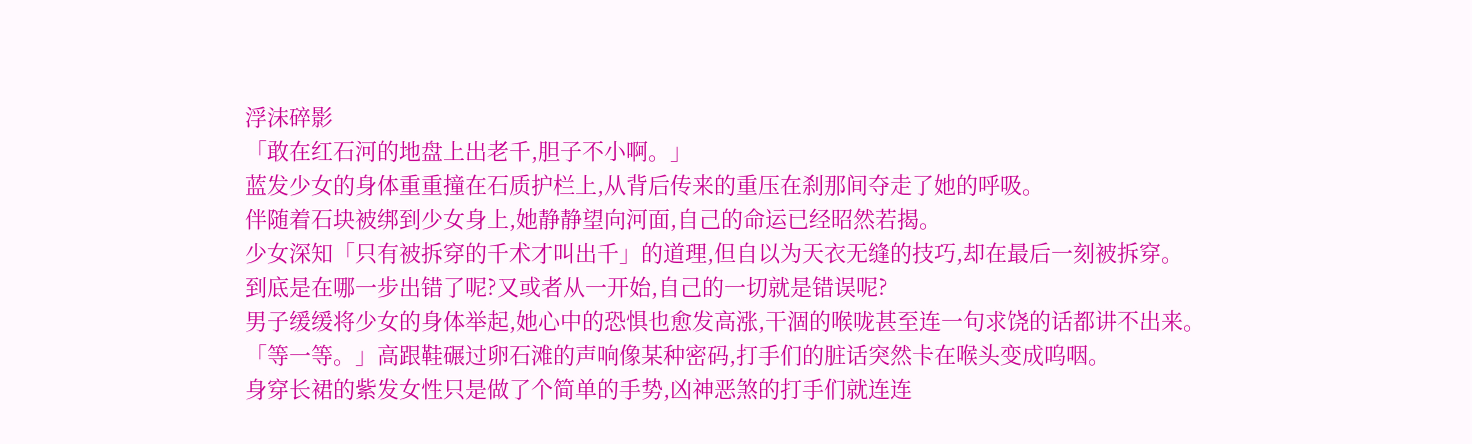浮沫碎影
「敢在红石河的地盘上出老千,胆子不小啊。」
蓝发少女的身体重重撞在石质护栏上,从背后传来的重压在刹那间夺走了她的呼吸。
伴随着石块被绑到少女身上,她静静望向河面,自己的命运已经昭然若揭。
少女深知「只有被拆穿的千术才叫出千」的道理,但自以为天衣无缝的技巧,却在最后一刻被拆穿。
到底是在哪一步出错了呢?又或者从一开始,自己的一切就是错误呢?
男子缓缓将少女的身体举起,她心中的恐惧也愈发高涨,干涸的喉咙甚至连一句求饶的话都讲不出来。
「等一等。」高跟鞋碾过卵石滩的声响像某种密码,打手们的脏话突然卡在喉头变成呜咽。
身穿长裙的紫发女性只是做了个简单的手势,凶神恶煞的打手们就连连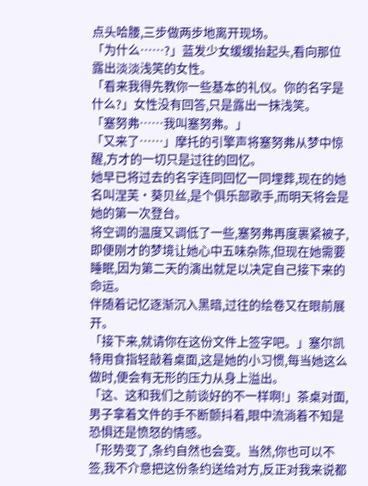点头哈腰,三步做两步地离开现场。
「为什么……?」蓝发少女缓缓抬起头,看向那位露出淡淡浅笑的女性。
「看来我得先教你一些基本的礼仪。你的名字是什么?」女性没有回答,只是露出一抹浅笑。
「塞努弗……我叫塞努弗。」
「又来了……」摩托的引擎声将塞努弗从梦中惊醒,方才的一切只是过往的回忆。
她早已将过去的名字连同回忆一同埋葬,现在的她名叫涅芙·葵贝丝,是个俱乐部歌手,而明天将会是她的第一次登台。
将空调的温度又调低了一些,塞努弗再度裹紧被子,即便刚才的梦境让她心中五味杂陈,但现在她需要睡眠,因为第二天的演出就足以决定自己接下来的命运。
伴随着记忆逐渐沉入黑暗,过往的绘卷又在眼前展开。
「接下来,就请你在这份文件上签字吧。」塞尔凯特用食指轻敲着桌面,这是她的小习惯,每当她这么做时,便会有无形的压力从身上溢出。
「这、这和我们之前谈好的不一样啊!」茶桌对面,男子拿着文件的手不断颤抖着,眼中流淌着不知是恐惧还是愤怒的情感。
「形势变了,条约自然也会变。当然,你也可以不签,我不介意把这份条约送给对方,反正对我来说都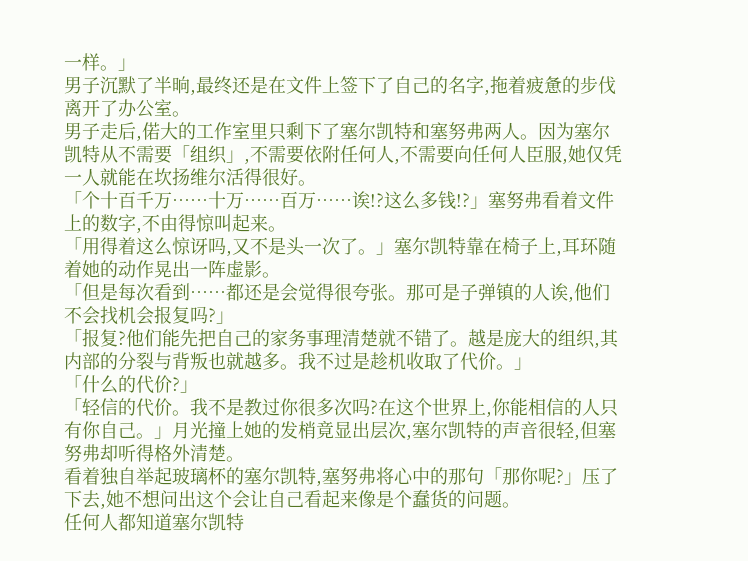一样。」
男子沉默了半晌,最终还是在文件上签下了自己的名字,拖着疲惫的步伐离开了办公室。
男子走后,偌大的工作室里只剩下了塞尔凯特和塞努弗两人。因为塞尔凯特从不需要「组织」,不需要依附任何人,不需要向任何人臣服,她仅凭一人就能在坎扬维尔活得很好。
「个十百千万……十万……百万……诶!?这么多钱!?」塞努弗看着文件上的数字,不由得惊叫起来。
「用得着这么惊讶吗,又不是头一次了。」塞尔凯特靠在椅子上,耳环随着她的动作晃出一阵虚影。
「但是每次看到……都还是会觉得很夸张。那可是子弹镇的人诶,他们不会找机会报复吗?」
「报复?他们能先把自己的家务事理清楚就不错了。越是庞大的组织,其内部的分裂与背叛也就越多。我不过是趁机收取了代价。」
「什么的代价?」
「轻信的代价。我不是教过你很多次吗?在这个世界上,你能相信的人只有你自己。」月光撞上她的发梢竟显出层次,塞尔凯特的声音很轻,但塞努弗却听得格外清楚。
看着独自举起玻璃杯的塞尔凯特,塞努弗将心中的那句「那你呢?」压了下去,她不想问出这个会让自己看起来像是个蠢货的问题。
任何人都知道塞尔凯特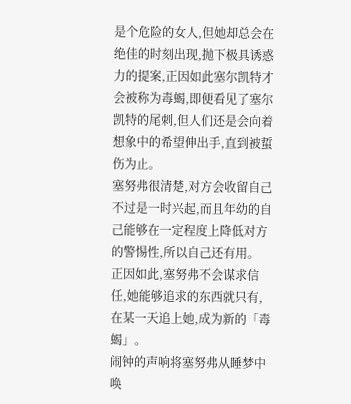是个危险的女人,但她却总会在绝佳的时刻出现,抛下极具诱惑力的提案,正因如此塞尔凯特才会被称为毒蝎,即便看见了塞尔凯特的尾刺,但人们还是会向着想象中的希望伸出手,直到被蜇伤为止。
塞努弗很清楚,对方会收留自己不过是一时兴起,而且年幼的自己能够在一定程度上降低对方的警惕性,所以自己还有用。
正因如此,塞努弗不会谋求信任,她能够追求的东西就只有,在某一天追上她,成为新的「毒蝎」。
闹钟的声响将塞努弗从睡梦中唤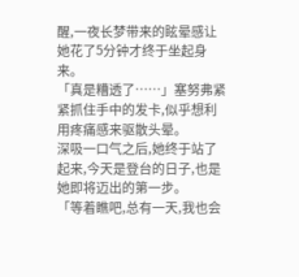醒,一夜长梦带来的眩晕感让她花了5分钟才终于坐起身来。
「真是糟透了……」塞努弗紧紧抓住手中的发卡,似乎想利用疼痛感来驱散头晕。
深吸一口气之后,她终于站了起来,今天是登台的日子,也是她即将迈出的第一步。
「等着瞧吧,总有一天,我也会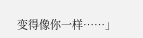变得像你一样……」